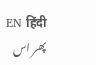EN हिंदी
پھر اس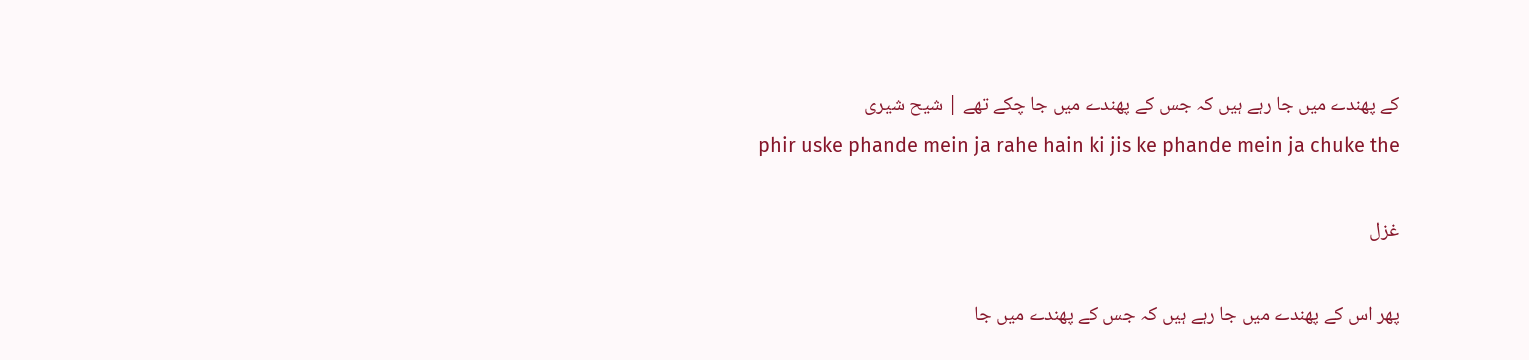کے پھندے میں جا رہے ہیں کہ جس کے پھندے میں جا چکے تھے | شیح شیری
phir uske phande mein ja rahe hain ki jis ke phande mein ja chuke the

غزل

پھر اس کے پھندے میں جا رہے ہیں کہ جس کے پھندے میں جا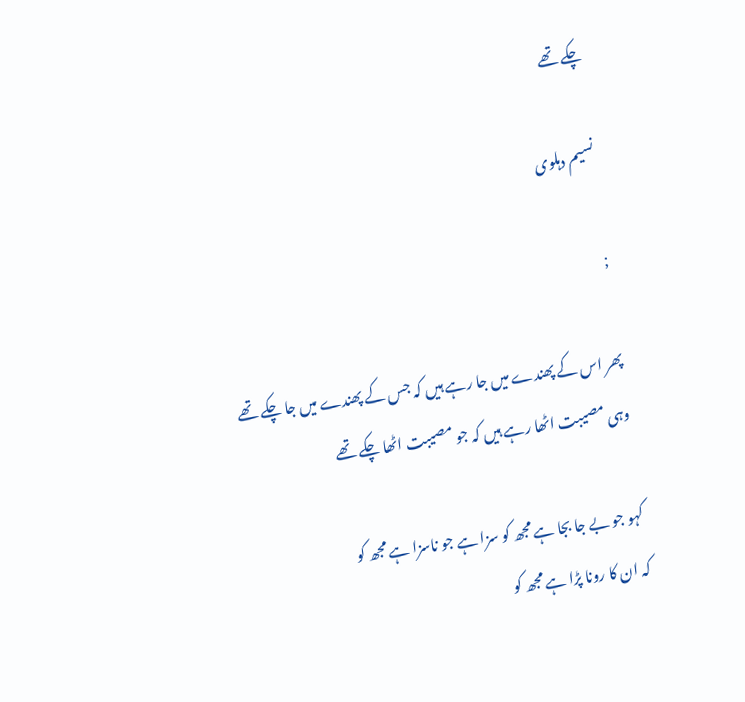چکے تھے

نسیم دہلوی

;

پھر اس کے پھندے میں جا رہے ہیں کہ جس کے پھندے میں جا چکے تھے
وہی مصیبت اٹھا رہے ہیں کہ جو مصیبت اٹھا چکے تھے

کہو جو بے جا بجا ہے مجھ کو سزا ہے جو ناسزا ہے مجھ کو
کہ ان کا رونا پڑا ہے مجھ کو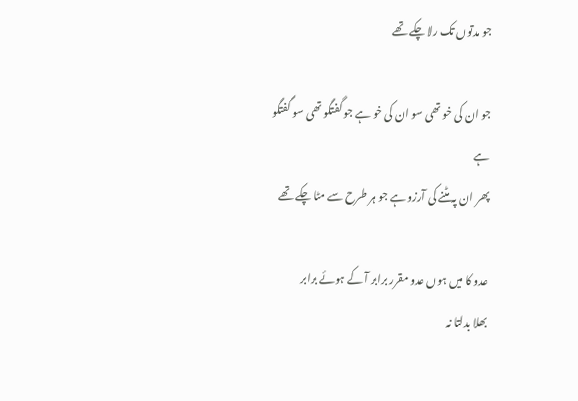جو مدتوں تک رلا چکے تھے

جو ان کی خو تھی سو ان کی خو ہے جو گفتگو تھی سو گفتگو ہے
پھر ان پہ مٹنے کی آرزو ہے جو ہر طرح سے مٹا چکے تھے

عدو کا میں ہوں عدو مقرر برابر آ کے ہوئے برابر
بھلا بدلتا نہ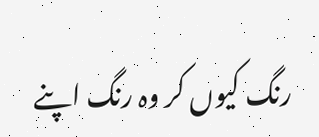رنگ کیوں کر وہ رنگ اپنے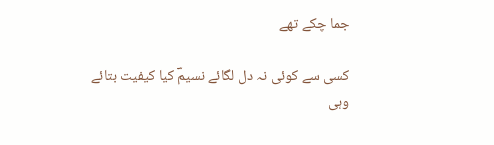جما چکے تھے

کسی سے کوئی نہ دل لگائے نسیمؔ کیا کیفیت بتائے
وہی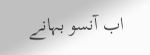اب آنسو بہانے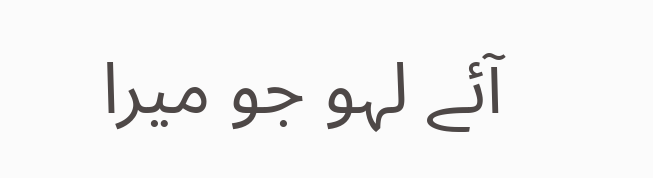آئے لہو جو میرا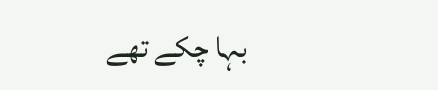بہا چکے تھے